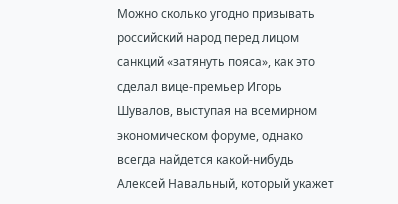Можно сколько угодно призывать российский народ перед лицом санкций «затянуть пояса», как это сделал вице-премьер Игорь Шувалов, выступая на всемирном экономическом форуме, однако всегда найдется какой-нибудь Алексей Навальный, который укажет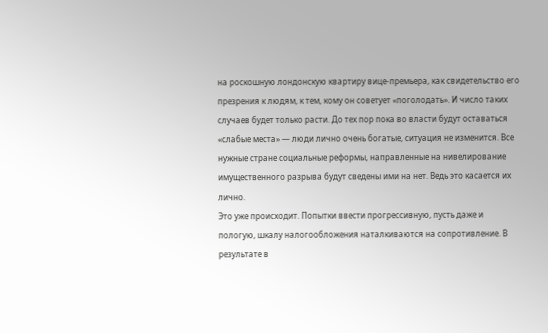на роскошную лондонскую квартиру вице-премьера, как свидетельство его презрения к людям, к тем, кому он советует «поголодать». И число таких случаев будет только расти. До тех пор пока во власти будут оставаться «слабые места» — люди лично очень богатые, ситуация не изменится. Все нужные стране социальные реформы, направленные на нивелирование имущественного разрыва будут сведены ими на нет. Ведь это касается их лично.
Это уже происходит. Попытки ввести прогрессивную, пусть даже и пологую, шкалу налогообложения наталкиваются на сопротивление. В результате в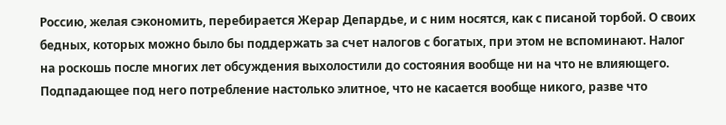Россию, желая сэкономить, перебирается Жерар Депардье, и с ним носятся, как с писаной торбой. О своих бедных, которых можно было бы поддержать за счет налогов с богатых, при этом не вспоминают. Налог на роскошь после многих лет обсуждения выхолостили до состояния вообще ни на что не влияющего. Подпадающее под него потребление настолько элитное, что не касается вообще никого, разве что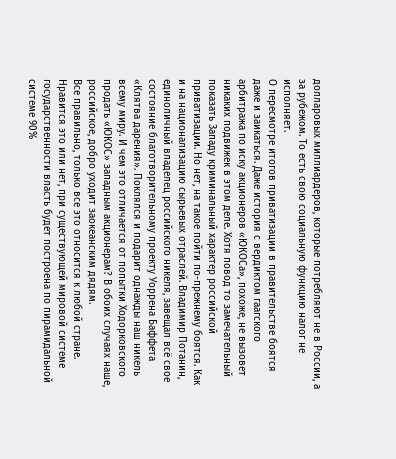долларовых миллиардеров, которые потребляют не в России, а за рубежом. То есть свою социальную функцию налог не исполняет.
О пересмотре итогов приватизации в правительстве боятся даже и заикаться. Даже история с вердиктом гаагского арбитража по иску акционеров «ЮКОСа», похоже, не вызовет никаких подвижек в этом деле. Хотя повод то замечательный показать Западу криминальный характер российской приватизации. Но нет, на такое пойти по-прежнему боятся. Как и на национализацию сырьевых отраслей. Владимир Потанин, единоличный владелец российского никеля, завещал всё свое состояние благотворительному проекту Уоррена Баффета «Клятва дарения». Поклялся и подарит однажды наш никель всему миру. И чем это отличается от попытки Ходорковского продать «ЮКОС» западным акционерам? В обоих случаях наше, российское, добро уходит заокеанским дядям.
Все правильно, только все это относится к любой стране. Нравится это или нет, при существующей мировой системе государственности власть будет построена по пирамидальной системе 90%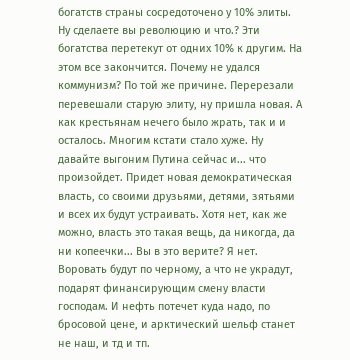богатств страны сосредоточено у 10% элиты. Ну сделаете вы революцию и что.? Эти богатства перетекут от одних 10% к другим. На этом все закончится. Почему не удался коммунизм? По той же причине. Перерезали перевешали старую элиту, ну пришла новая. А как крестьянам нечего было жрать, так и и осталось. Многим кстати стало хуже. Ну давайте выгоним Путина сейчас и... что произойдет. Придет новая демократическая власть, со своими друзьями, детями, зятьями и всех их будут устраивать. Хотя нет, как же можно, власть это такая вещь, да никогда, да ни копеечки... Вы в это верите? Я нет. Воровать будут по черному, а что не украдут, подарят финансирующим смену власти господам. И нефть потечет куда надо, по бросовой цене, и арктический шельф станет не наш, и тд и тп.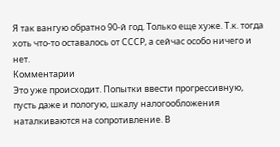Я так вангую обратно 90-й год. Только еще хуже. Т.к. тогда хоть что-то оставалось от СССР, а сейчас особо ничего и нет.
Комментарии
Это уже происходит. Попытки ввести прогрессивную, пусть даже и пологую, шкалу налогообложения наталкиваются на сопротивление. В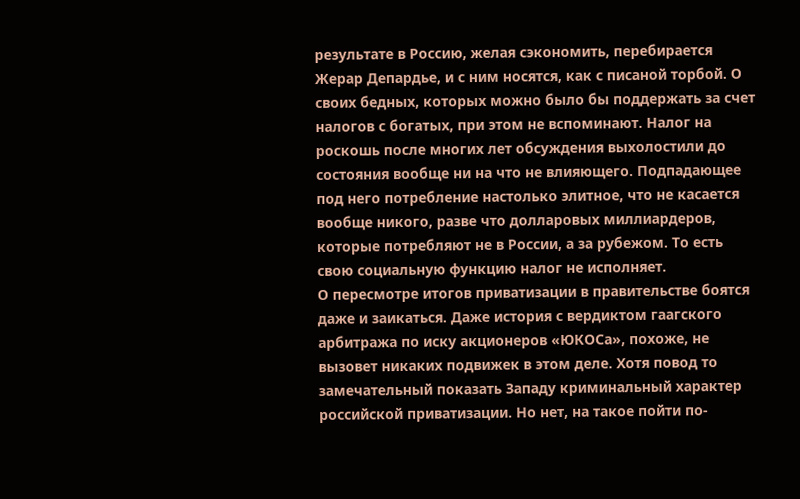результате в Россию, желая сэкономить, перебирается Жерар Депардье, и с ним носятся, как с писаной торбой. О своих бедных, которых можно было бы поддержать за счет налогов с богатых, при этом не вспоминают. Налог на роскошь после многих лет обсуждения выхолостили до состояния вообще ни на что не влияющего. Подпадающее под него потребление настолько элитное, что не касается вообще никого, разве что долларовых миллиардеров, которые потребляют не в России, а за рубежом. То есть свою социальную функцию налог не исполняет.
О пересмотре итогов приватизации в правительстве боятся даже и заикаться. Даже история с вердиктом гаагского арбитража по иску акционеров «ЮКОСа», похоже, не вызовет никаких подвижек в этом деле. Хотя повод то замечательный показать Западу криминальный характер российской приватизации. Но нет, на такое пойти по-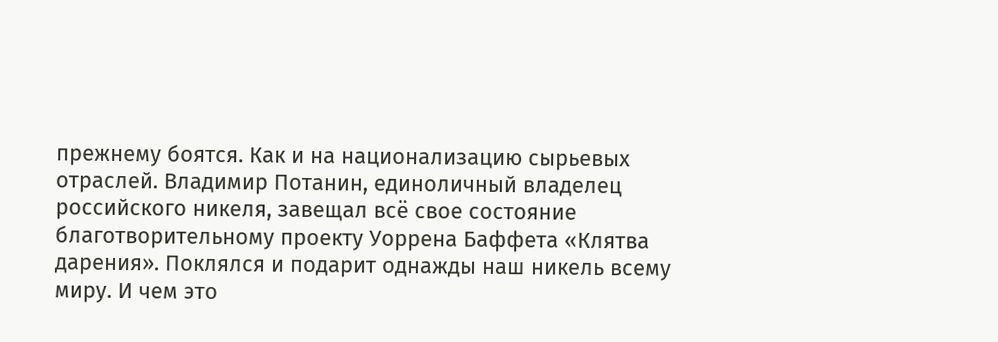прежнему боятся. Как и на национализацию сырьевых отраслей. Владимир Потанин, единоличный владелец российского никеля, завещал всё свое состояние благотворительному проекту Уоррена Баффета «Клятва дарения». Поклялся и подарит однажды наш никель всему миру. И чем это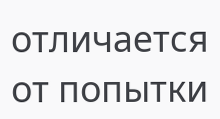отличается от попытки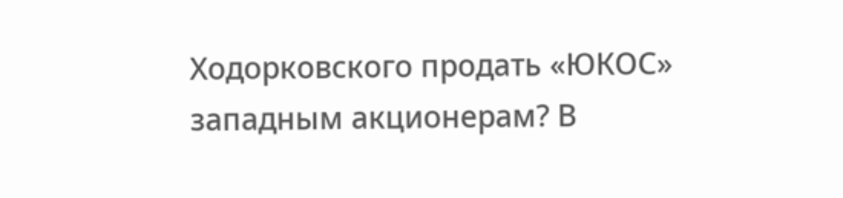Ходорковского продать «ЮКОС» западным акционерам? В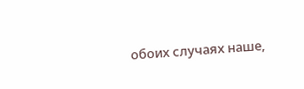обоих случаях наше,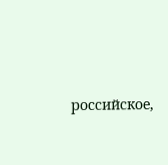российское,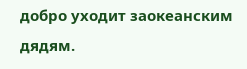добро уходит заокеанским дядям.